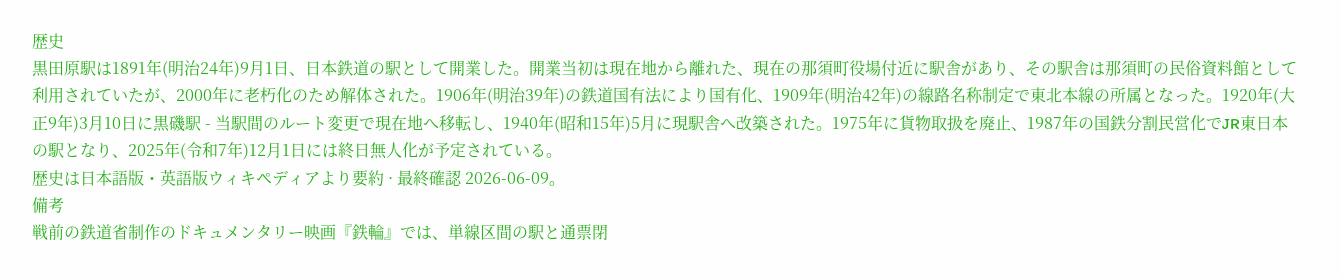歴史
黒田原駅は1891年(明治24年)9月1日、日本鉄道の駅として開業した。開業当初は現在地から離れた、現在の那須町役場付近に駅舎があり、その駅舎は那須町の民俗資料館として利用されていたが、2000年に老朽化のため解体された。1906年(明治39年)の鉄道国有法により国有化、1909年(明治42年)の線路名称制定で東北本線の所属となった。1920年(大正9年)3月10日に黒磯駅 - 当駅間のルート変更で現在地へ移転し、1940年(昭和15年)5月に現駅舎へ改築された。1975年に貨物取扱を廃止、1987年の国鉄分割民営化でJR東日本の駅となり、2025年(令和7年)12月1日には終日無人化が予定されている。
歴史は日本語版・英語版ウィキペディアより要約 · 最終確認 2026-06-09。
備考
戦前の鉄道省制作のドキュメンタリー映画『鉄輪』では、単線区間の駅と通票閉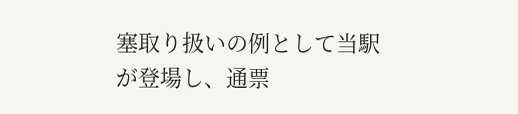塞取り扱いの例として当駅が登場し、通票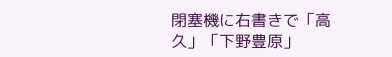閉塞機に右書きで「高久」「下野豊原」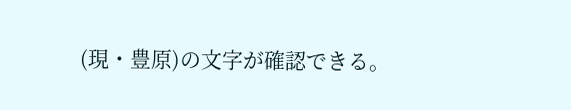(現・豊原)の文字が確認できる。